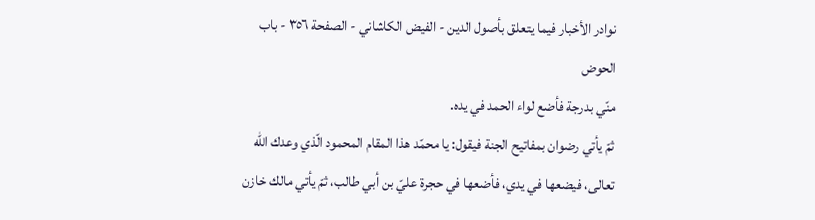نوادر الأخبار فيما يتعلق بأصول الدين - الفيض الكاشاني - الصفحة ٣٥٦ - باب الحوض
منّي بدرجة فأضع لواء الحمد في يده.
ثمّ يأتي رضوان بمفاتيح الجنة فيقول: يا محمّد هذا المقام المحمود الّذي وعدك اللّه تعالى، فيضعها في يدي، فأضعها في حجرة عليّ بن أبي طالب، ثمّ يأتي مالك خازن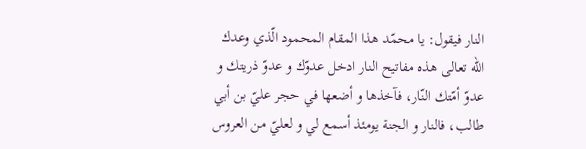النار فيقول: يا محمّد هذا المقام المحمود الّذي وعدك اللّه تعالى هذه مفاتيح النار ادخل عدوّك و عدوّ ذريتك و عدوّ أمّتك النّار، فآخذها و أضعها في حجر عليّ بن أبي طالب، فالنار و الجنة يومئذ أسمع لي و لعليّ من العروس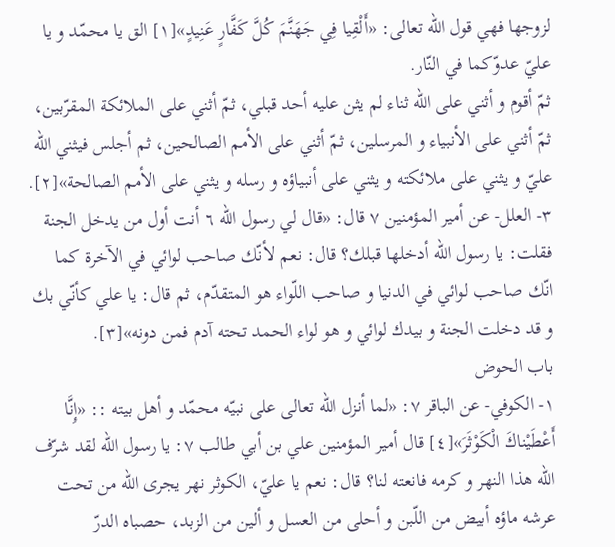لزوجها فهي قول اللّه تعالى: «أَلْقِيا فِي جَهَنَّمَ كُلَّ كَفَّارٍ عَنِيدٍ»[١] الق يا محمّد و يا عليّ عدوّكما في النّار.
ثمّ أقوم و أثني على اللّه ثناء لم يثن عليه أحد قبلي، ثمّ أثني على الملائكة المقرّبين، ثمّ أثني على الأنبياء و المرسلين، ثمّ أثني على الأمم الصالحين، ثم أجلس فيثني اللّه عليّ و يثني على ملائكته و يثني على أنبياؤه و رسله و يثني على الأمم الصالحة»[٢].
٣- العلل- عن أمير المؤمنين ٧ قال: «قال لي رسول اللّه ٦ أنت أول من يدخل الجنة فقلت: يا رسول اللّه أدخلها قبلك؟ قال: نعم لأنّك صاحب لوائي في الآخرة كما انّك صاحب لوائي في الدنيا و صاحب اللّواء هو المتقدّم، ثم قال: يا علي كأنّي بك و قد دخلت الجنة و بيدك لوائي و هو لواء الحمد تحته آدم فمن دونه»[٣].
باب الحوض
١- الكوفي- عن الباقر ٧: «لما أنزل اللّه تعالى على نبيّه محمّد و أهل بيته :: «إِنَّا أَعْطَيْناكَ الْكَوْثَرَ»[٤] قال أمير المؤمنين علي بن أبي طالب ٧: يا رسول اللّه لقد شرّف اللّه هذا النهر و كرمه فانعته لنا؟ قال: نعم يا عليّ، الكوثر نهر يجرى اللّه من تحت عرشه ماؤه أبيض من اللّبن و أحلى من العسل و ألين من الزبد، حصباه الدرّ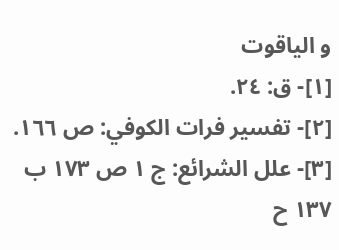و الياقوت
[١]- ق: ٢٤.
[٢]- تفسير فرات الكوفي: ص ١٦٦.
[٣]- علل الشرائع: ج ١ ص ١٧٣ ب ١٣٧ ح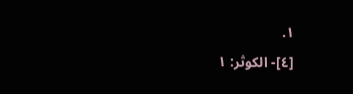١.
[٤]- الكوثر: ١